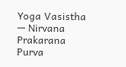Yoga Vasistha — Nirvana Prakarana Purva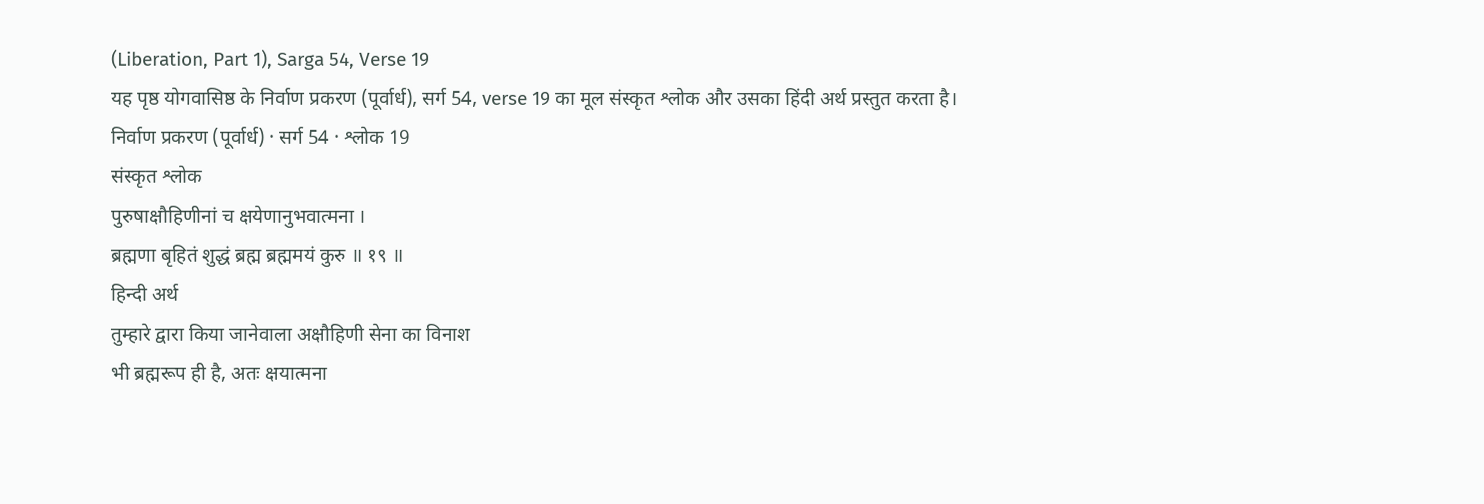(Liberation, Part 1), Sarga 54, Verse 19
यह पृष्ठ योगवासिष्ठ के निर्वाण प्रकरण (पूर्वार्ध), सर्ग 54, verse 19 का मूल संस्कृत श्लोक और उसका हिंदी अर्थ प्रस्तुत करता है।
निर्वाण प्रकरण (पूर्वार्ध) · सर्ग 54 · श्लोक 19
संस्कृत श्लोक
पुरुषाक्षौहिणीनां च क्षयेणानुभवात्मना ।
ब्रह्मणा बृहितं शुद्धं ब्रह्म ब्रह्ममयं कुरु ॥ १९ ॥
हिन्दी अर्थ
तुम्हारे द्वारा किया जानेवाला अक्षौहिणी सेना का विनाश
भी ब्रह्मरूप ही है, अतः क्षयात्मना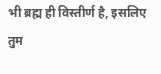भी ब्रह्म ही विस्तीर्ण है, इसलिए तुम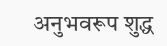अनुभवरूप शुद्ध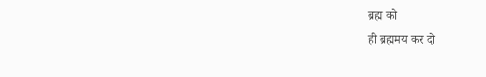ब्रह्म को
ही ब्रह्ममय कर दो